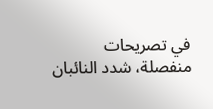في تصريحات منفصلة، شدد النائبان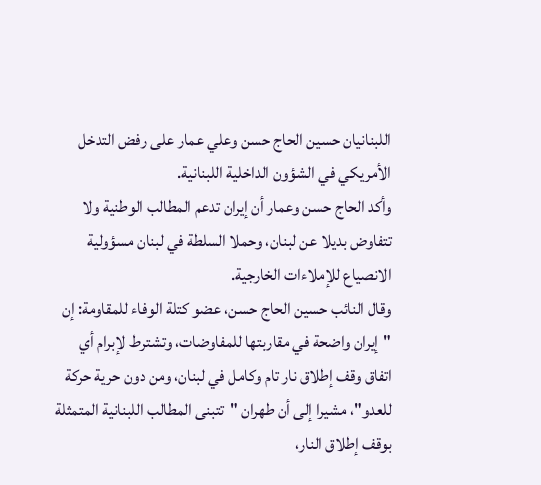اللبنانيان حسين الحاج حسن وعلي عمار على رفض التدخل الأمريكي في الشؤون الداخلية اللبنانية.
وأكد الحاج حسن وعمار أن إيران تدعم المطالب الوطنية ولا تتفاوض بديلا عن لبنان، وحملا السلطة في لبنان مسؤولية الانصياع للإملاءات الخارجية.
وقال النائب حسين الحاج حسن، عضو كتلة الوفاء للمقاومة: إن "إيران واضحة في مقاربتها للمفاوضات، وتشترط لإبرام أي اتفاق وقف إطلاق نار تام وكامل في لبنان، ومن دون حرية حركة للعدو"، مشيرا إلى أن طهران "تتبنى المطالب اللبنانية المتمثلة بوقف إطلاق النار،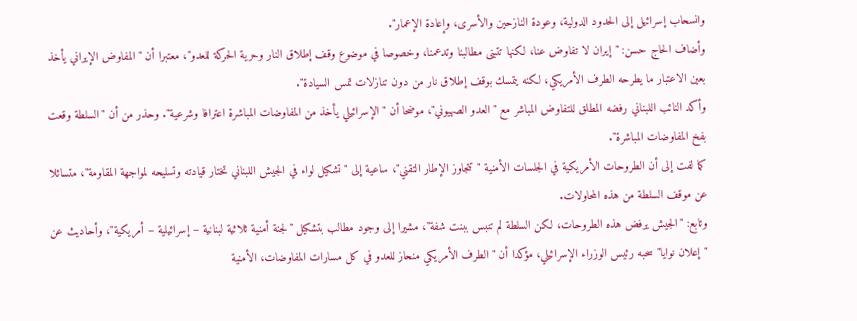وانسحاب إسرائيل إلى الحدود الدولية، وعودة النازحين والأسرى، وإعادة الإعمار".
وأضاف الحاج حسن: "إيران لا تفاوض عنا، لكنها تتبنى مطالبنا وتدعمنا، وخصوصا في موضوع وقف إطلاق النار وحرية الحركة للعدو"، معتبرا أن "المفاوض الإيراني يأخذ بعين الاعتبار ما يطرحه الطرف الأمريكي، لكنه يتمسك بوقف إطلاق نار من دون تنازلات تمس السيادة".
وأكد النائب اللبناني رفضه المطلق للتفاوض المباشر مع "العدو الصهيوني"، موضحا أن "الإسرائيلي يأخذ من المفاوضات المباشرة اعترافا وشرعية". وحذر من أن "السلطة وقعت بفخ المفاوضات المباشرة".
كما لفت إلى أن الطروحات الأمريكية في الجلسات الأمنية "تتجاوز الإطار التقني"، ساعية إلى "تشكيل لواء في الجيش اللبناني تختار قيادته وتسليحه لمواجهة المقاومة"، متسائلا عن موقف السلطة من هذه المحاولات.
وتابع: "الجيش يرفض هذه الطروحات، لكن السلطة لم تنبس ببنت شفة"، مشيرا إلى وجود مطالب بتشكيل "لجنة أمنية ثلاثية لبنانية – إسرائيلية – أمريكية"، وأحاديث عن "إعلان نوايا" سحبه رئيس الوزراء الإسرائيلي، مؤكدا أن "الطرف الأمريكي منحاز للعدو في كل مسارات المفاوضات، الأمنية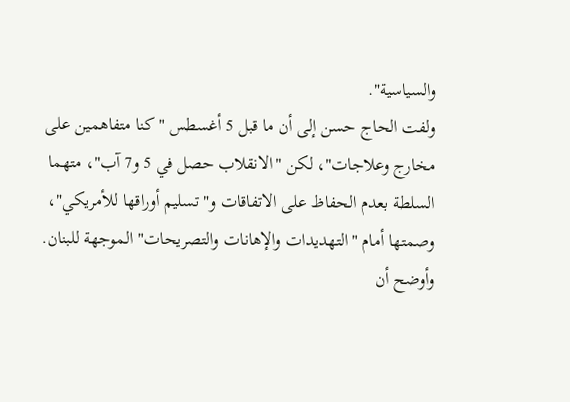والسياسية".
ولفت الحاج حسن إلى أن ما قبل 5 أغسطس "كنا متفاهمين على مخارج وعلاجات"، لكن "الانقلاب حصل في 5 و7 آب"، متهما السلطة بعدم الحفاظ على الاتفاقات و"تسليم أوراقها للأمريكي"، وصمتها أمام "التهديدات والإهانات والتصريحات" الموجهة للبنان.
وأوضح أن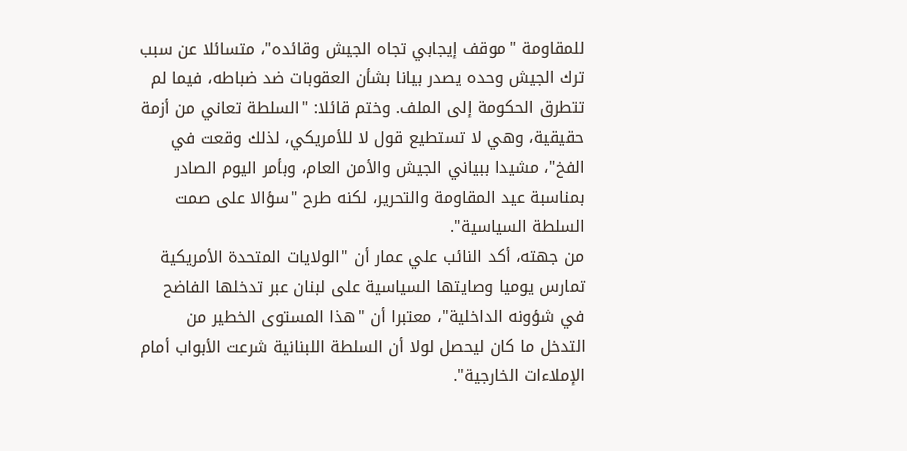للمقاومة "موقف إيجابي تجاه الجيش وقائده"، متسائلا عن سبب ترك الجيش وحده يصدر بيانا بشأن العقوبات ضد ضباطه، فيما لم تتطرق الحكومة إلى الملف. وختم قائلا: "السلطة تعاني من أزمة حقيقية، وهي لا تستطيع قول لا للأمريكي، لذلك وقعت في الفخ"، مشيدا ببياني الجيش والأمن العام، وبأمر اليوم الصادر بمناسبة عيد المقاومة والتحرير، لكنه طرح "سؤالا على صمت السلطة السياسية".
من جهته، أكد النائب علي عمار أن "الولايات المتحدة الأمريكية تمارس يوميا وصايتها السياسية على لبنان عبر تدخلها الفاضح في شؤونه الداخلية"، معتبرا أن "هذا المستوى الخطير من التدخل ما كان ليحصل لولا أن السلطة اللبنانية شرعت الأبواب أمام الإملاءات الخارجية".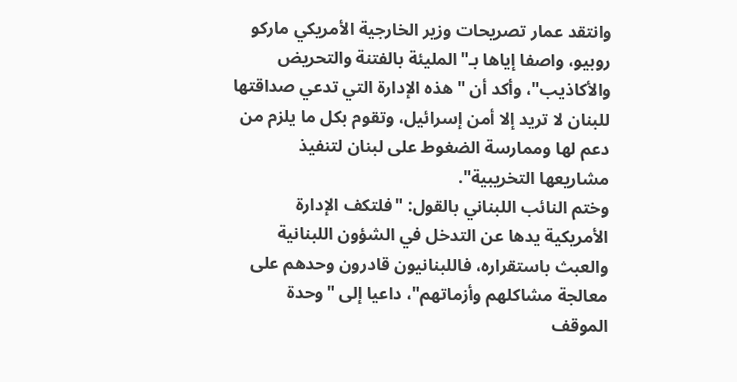وانتقد عمار تصريحات وزير الخارجية الأمريكي ماركو روبيو، واصفا إياها بـ"المليئة بالفتنة والتحريض والأكاذيب"، وأكد أن "هذه الإدارة التي تدعي صداقتها للبنان لا تريد إلا أمن إسرائيل، وتقوم بكل ما يلزم من دعم لها وممارسة الضغوط على لبنان لتنفيذ مشاريعها التخريبية".
وختم النائب اللبناني بالقول: "فلتكف الإدارة الأمريكية يدها عن التدخل في الشؤون اللبنانية والعبث باستقراره، فاللبنانيون قادرون وحدهم على معالجة مشاكلهم وأزماتهم"، داعيا إلى "وحدة الموقف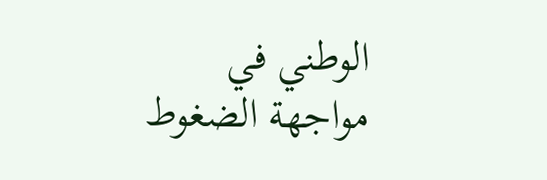الوطني في مواجهة الضغوط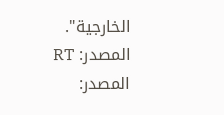الخارجية".
المصدر: RT
المصدر: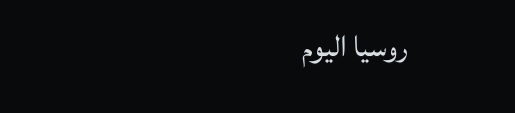روسيا اليوم